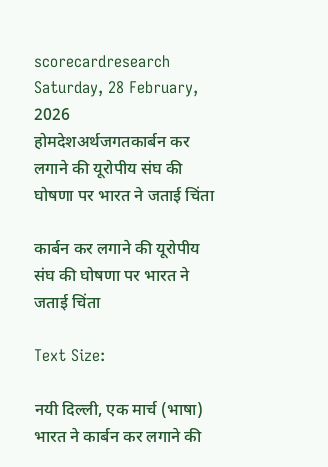scorecardresearch
Saturday, 28 February, 2026
होमदेशअर्थजगतकार्बन कर लगाने की यूरोपीय संघ की घोषणा पर भारत ने जताई चिंता

कार्बन कर लगाने की यूरोपीय संघ की घोषणा पर भारत ने जताई चिंता

Text Size:

नयी दिल्ली, एक मार्च (भाषा) भारत ने कार्बन कर लगाने की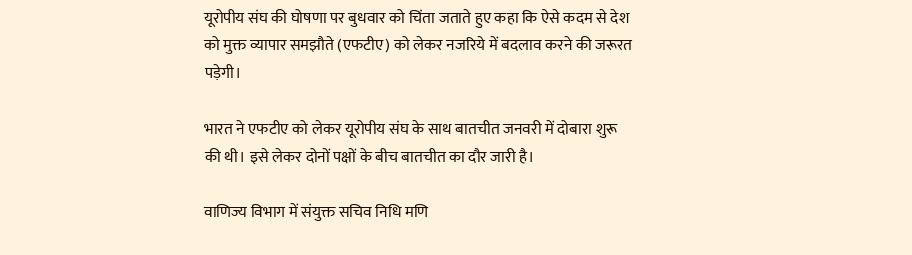यूरोपीय संघ की घोषणा पर बुधवार को चिंता जताते हुए कहा कि ऐसे कदम से देश को मुक्त व्यापार समझौते (एफटीए) को लेकर नजरिये में बदलाव करने की जरूरत पड़ेगी।

भारत ने एफटीए को लेकर यूरोपीय संघ के साथ बातचीत जनवरी में दोबारा शुरू की थी। इसे लेकर दोनों पक्षों के बीच बातचीत का दौर जारी है।

वाणिज्य विभाग में संयुक्त सचिव निधि मणि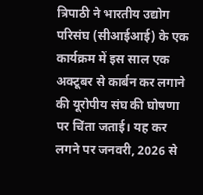त्रिपाठी ने भारतीय उद्योग परिसंघ (सीआईआई) के एक कार्यक्रम में इस साल एक अक्टूबर से कार्बन कर लगाने की यूरोपीय संघ की घोषणा पर चिंता जताई। यह कर लगने पर जनवरी, 2026 से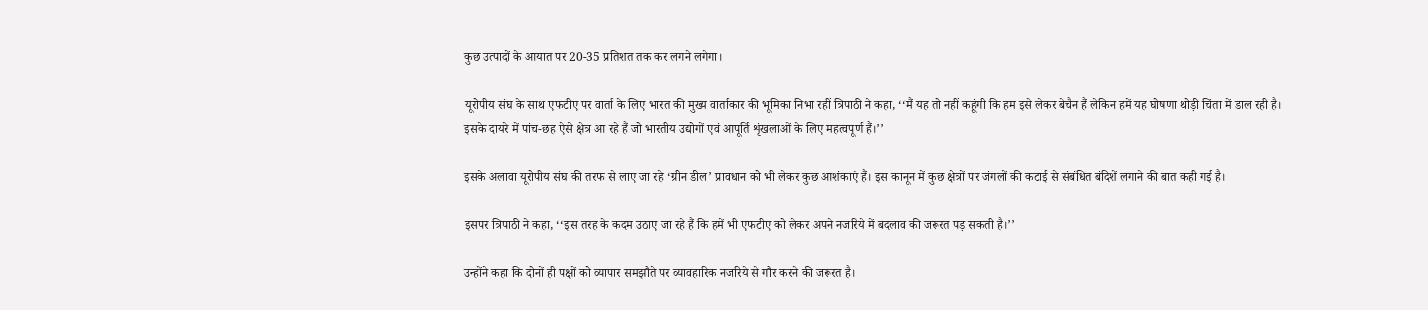कुछ उत्पादों के आयात पर 20-35 प्रतिशत तक कर लगने लगेगा।

यूरोपीय संघ के साथ एफटीए पर वार्ता के लिए भारत की मुख्य वार्ताकार की भूमिका निभा रहीं त्रिपाठी ने कहा, ‘‘मैं यह तो नहीं कहूंगी कि हम इसे लेकर बेचैन हैं लेकिन हमें यह घोषणा थोड़ी चिंता में डाल रही है। इसके दायरे में पांच-छह ऐसे क्षेत्र आ रहे हैं जो भारतीय उद्योगों एवं आपूर्ति शृंखलाओं के लिए महत्वपूर्ण हैं।’’

इसके अलावा यूरोपीय संघ की तरफ से लाए जा रहे ‘ग्रीन डील’ प्रावधान को भी लेकर कुछ आशंकाएं हैं। इस कानून में कुछ क्षेत्रों पर जंगलों की कटाई से संबंधित बंदिशें लगाने की बात कही गई है।

इसपर त्रिपाठी ने कहा, ‘‘इस तरह के कदम उठाए जा रहे हैं कि हमें भी एफटीए को लेकर अपने नजरिये में बदलाव की जरूरत पड़ सकती है।’’

उन्होंने कहा कि दोनों ही पक्षों को व्यापार समझौते पर व्यावहारिक नजरिये से गौर करने की जरूरत है।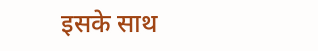इसके साथ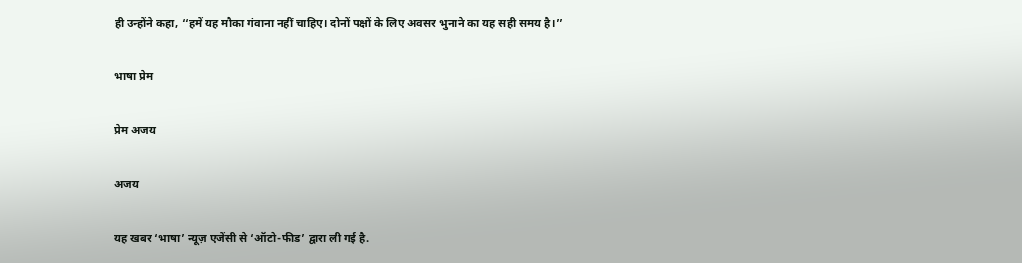ही उन्होंने कहा, ‘‘हमें यह मौका गंवाना नहीं चाहिए। दोनों पक्षों के लिए अवसर भुनाने का यह सही समय है।’’

भाषा प्रेम

प्रेम अजय

अजय

यह खबर ‘भाषा’ न्यूज़ एजेंसी से ‘ऑटो-फीड’ द्वारा ली गई है.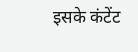इसके कंटेंट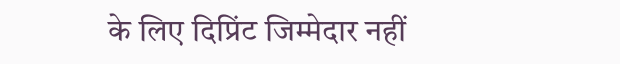के लिए दिप्रिंट जिम्मेदार नहीं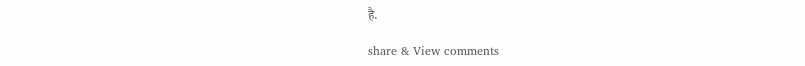है.

share & View comments